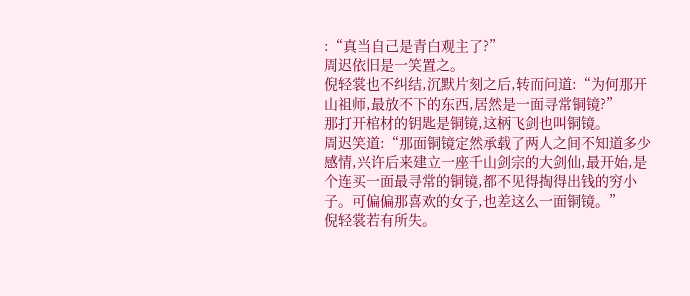:“真当自己是青白观主了?”
周迟依旧是一笑置之。
倪轻裳也不纠结,沉默片刻之后,转而问道:“为何那开山祖师,最放不下的东西,居然是一面寻常铜镜?”
那打开棺材的钥匙是铜镜,这柄飞剑也叫铜镜。
周迟笑道:“那面铜镜定然承载了两人之间不知道多少感情,兴许后来建立一座千山剑宗的大剑仙,最开始,是个连买一面最寻常的铜镜,都不见得掏得出钱的穷小子。可偏偏那喜欢的女子,也差这么一面铜镜。”
倪轻裳若有所失。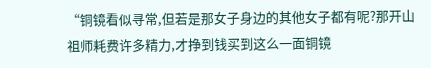“铜镜看似寻常,但若是那女子身边的其他女子都有呢?那开山祖师耗费许多精力,才挣到钱买到这么一面铜镜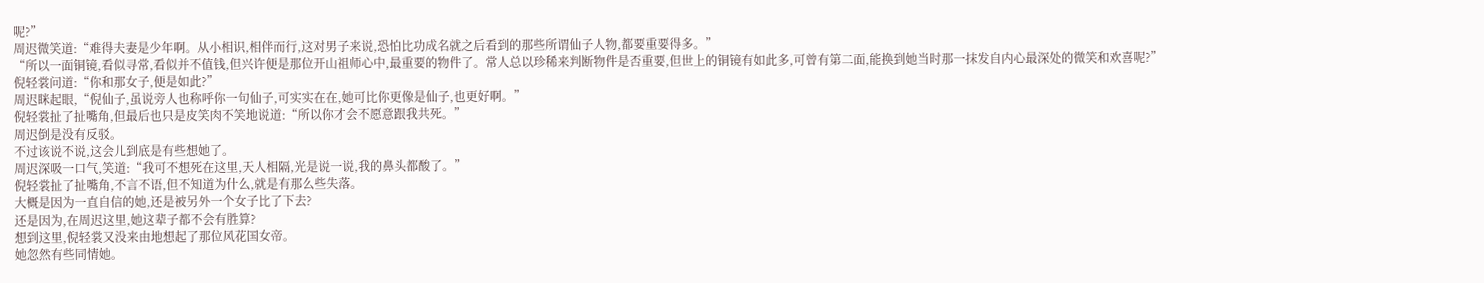呢?”
周迟微笑道:“难得夫妻是少年啊。从小相识,相伴而行,这对男子来说,恐怕比功成名就之后看到的那些所谓仙子人物,都要重要得多。”
“所以一面铜镜,看似寻常,看似并不值钱,但兴许便是那位开山祖师心中,最重要的物件了。常人总以珍稀来判断物件是否重要,但世上的铜镜有如此多,可曾有第二面,能换到她当时那一抹发自内心最深处的微笑和欢喜呢?”
倪轻裳问道:“你和那女子,便是如此?”
周迟眯起眼,“倪仙子,虽说旁人也称呼你一句仙子,可实实在在,她可比你更像是仙子,也更好啊。”
倪轻裳扯了扯嘴角,但最后也只是皮笑肉不笑地说道:“所以你才会不愿意跟我共死。”
周迟倒是没有反驳。
不过该说不说,这会儿到底是有些想她了。
周迟深吸一口气,笑道:“我可不想死在这里,天人相隔,光是说一说,我的鼻头都酸了。”
倪轻裳扯了扯嘴角,不言不语,但不知道为什么,就是有那么些失落。
大概是因为一直自信的她,还是被另外一个女子比了下去?
还是因为,在周迟这里,她这辈子都不会有胜算?
想到这里,倪轻裳又没来由地想起了那位风花国女帝。
她忽然有些同情她。